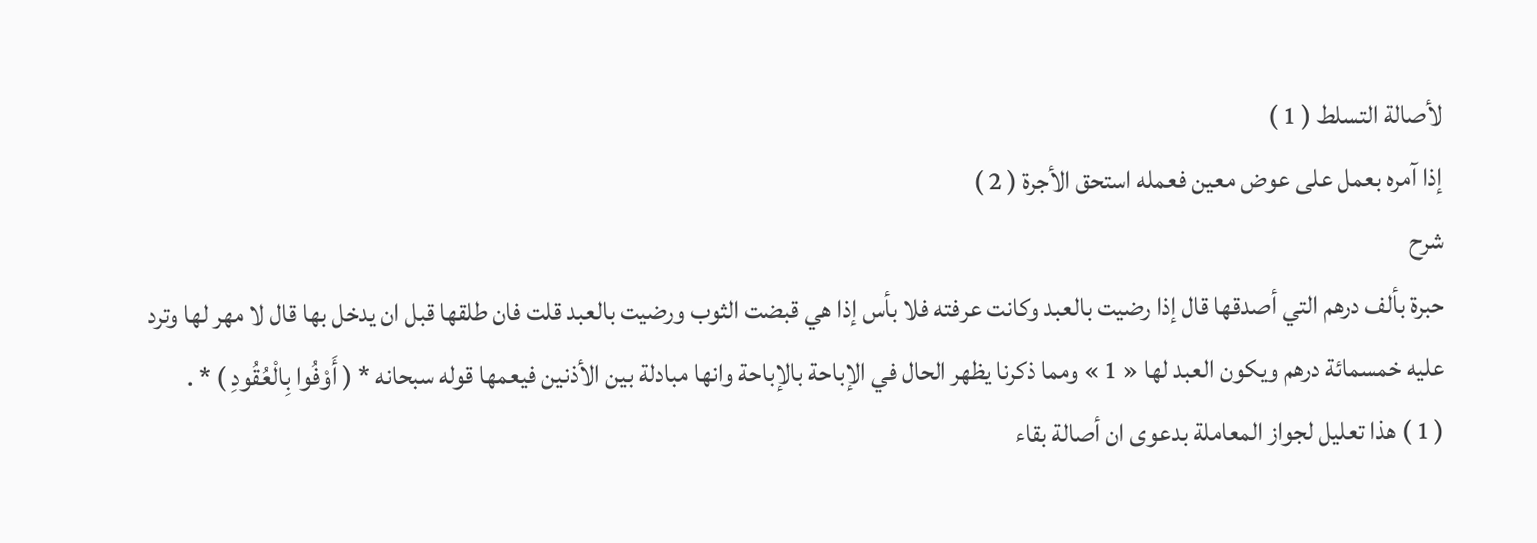لأصالة التسلط ( 1 )
إذا آمره بعمل على عوض معين فعمله استحق الأجرة ( 2 )
شرح
حبرة بألف درهم التي أصدقها قال إذا رضيت بالعبد وكانت عرفته فلا بأس إذا هي قبضت الثوب ورضيت بالعبد قلت فان طلقها قبل ان يدخل بها قال لا مهر لها وترد عليه خمسمائة درهم ويكون العبد لها « 1 » ومما ذكرنا يظهر الحال في الإباحة بالإباحة وانها مبادلة بين الأذنين فيعمها قوله سبحانه * ( أَوْفُوا بِالْعُقُودِ ) * .
( 1 ) هذا تعليل لجواز المعاملة بدعوى ان أصالة بقاء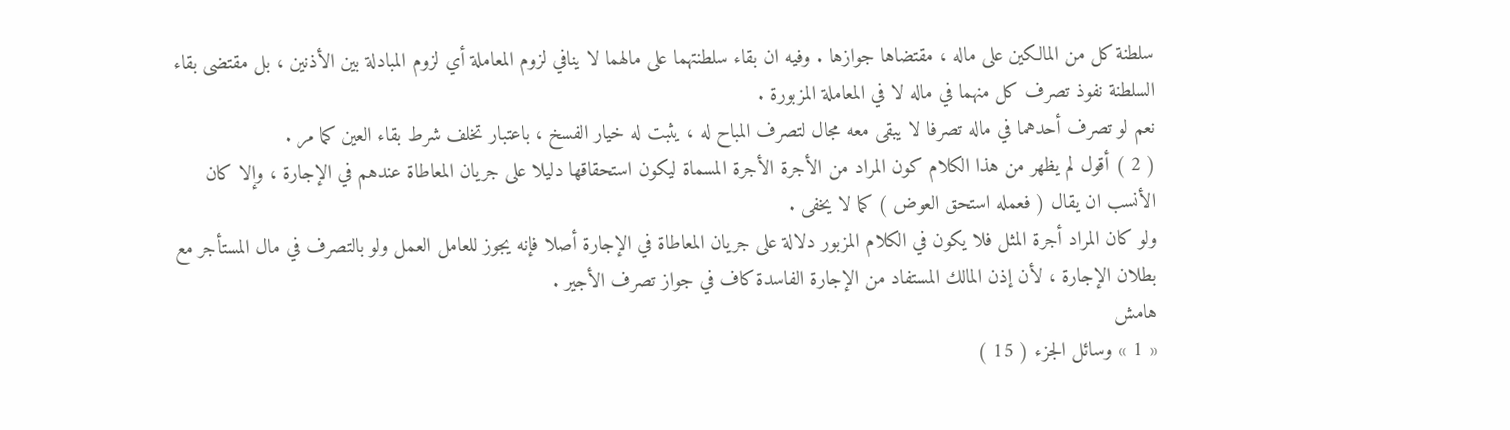سلطنة كل من المالكين على ماله ، مقتضاها جوازها . وفيه ان بقاء سلطنتهما على مالهما لا ينافي لزوم المعاملة أي لزوم المبادلة بين الأذنين ، بل مقتضى بقاء السلطنة نفوذ تصرف كل منهما في ماله لا في المعاملة المزبورة .
نعم لو تصرف أحدهما في ماله تصرفا لا يبقى معه مجال لتصرف المباح له ، يثبت له خيار الفسخ ، باعتبار تخلف شرط بقاء العين كما مر .
( 2 ) أقول لم يظهر من هذا الكلام كون المراد من الأجرة الأجرة المسماة ليكون استحقاقها دليلا على جريان المعاطاة عندهم في الإجارة ، وإلا كان الأنسب ان يقال ( فعمله استحق العوض ) كما لا يخفى .
ولو كان المراد أجرة المثل فلا يكون في الكلام المزبور دلالة على جريان المعاطاة في الإجارة أصلا فإنه يجوز للعامل العمل ولو بالتصرف في مال المستأجر مع بطلان الإجارة ، لأن إذن المالك المستفاد من الإجارة الفاسدة كاف في جواز تصرف الأجير .
هامش
« 1 » وسائل الجزء ( 15 )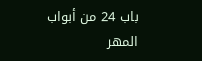باب 24 من أبواب المهر